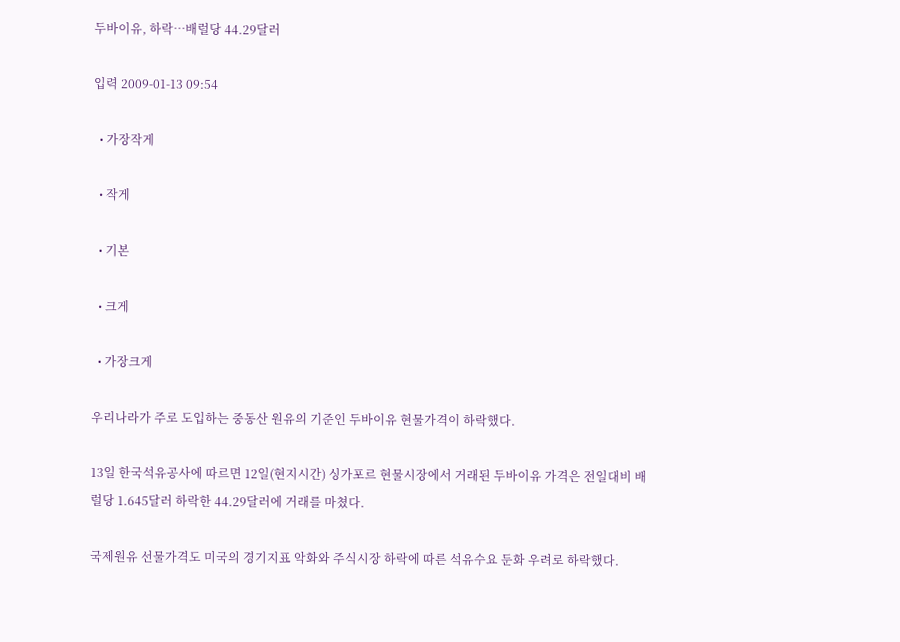두바이유, 하락…배럴당 44.29달러

입력 2009-01-13 09:54

  • 가장작게

  • 작게

  • 기본

  • 크게

  • 가장크게

우리나라가 주로 도입하는 중동산 원유의 기준인 두바이유 현물가격이 하락했다.

13일 한국석유공사에 따르면 12일(현지시간) 싱가포르 현물시장에서 거래된 두바이유 가격은 전일대비 배럴당 1.645달러 하락한 44.29달러에 거래를 마쳤다.

국제원유 선물가격도 미국의 경기지표 악화와 주식시장 하락에 따른 석유수요 둔화 우려로 하락했다.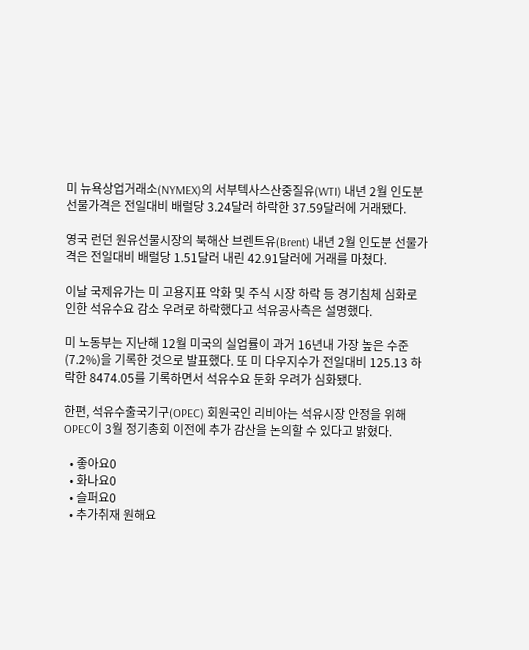미 뉴욕상업거래소(NYMEX)의 서부텍사스산중질유(WTI) 내년 2월 인도분 선물가격은 전일대비 배럴당 3.24달러 하락한 37.59달러에 거래됐다.

영국 런던 원유선물시장의 북해산 브렌트유(Brent) 내년 2월 인도분 선물가격은 전일대비 배럴당 1.51달러 내린 42.91달러에 거래를 마쳤다.

이날 국제유가는 미 고용지표 악화 및 주식 시장 하락 등 경기침체 심화로 인한 석유수요 감소 우려로 하락했다고 석유공사측은 설명했다.

미 노동부는 지난해 12월 미국의 실업률이 과거 16년내 가장 높은 수준(7.2%)을 기록한 것으로 발표했다. 또 미 다우지수가 전일대비 125.13 하락한 8474.05를 기록하면서 석유수요 둔화 우려가 심화됐다.

한편, 석유수출국기구(OPEC) 회원국인 리비아는 석유시장 안정을 위해 OPEC이 3월 정기총회 이전에 추가 감산을 논의할 수 있다고 밝혔다.

  • 좋아요0
  • 화나요0
  • 슬퍼요0
  • 추가취재 원해요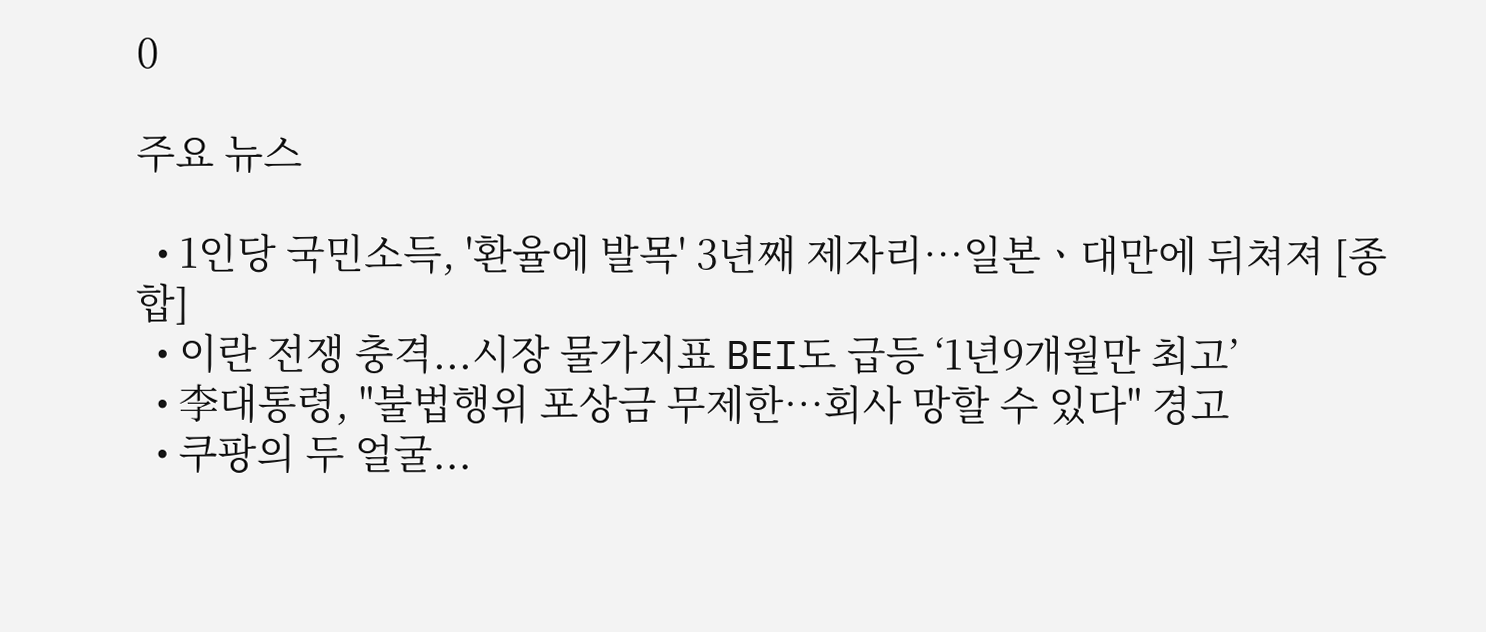0

주요 뉴스

  • 1인당 국민소득, '환율에 발목' 3년째 제자리⋯일본ㆍ대만에 뒤쳐져 [종합]
  • 이란 전쟁 충격...시장 물가지표 BEI도 급등 ‘1년9개월만 최고’
  • 李대통령, "불법행위 포상금 무제한…회사 망할 수 있다" 경고
  • 쿠팡의 두 얼굴...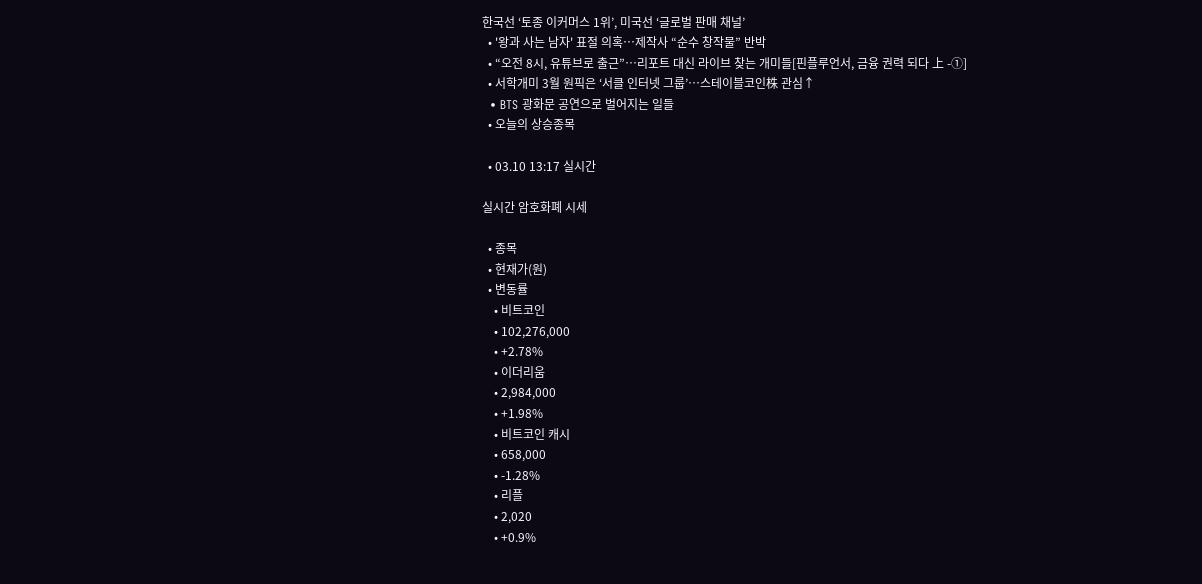한국선 ‘토종 이커머스 1위’, 미국선 ‘글로벌 판매 채널’
  • '왕과 사는 남자' 표절 의혹…제작사 “순수 창작물” 반박
  • “오전 8시, 유튜브로 출근”…리포트 대신 라이브 찾는 개미들[핀플루언서, 금융 권력 되다 上 -①]
  • 서학개미 3월 원픽은 ‘서클 인터넷 그룹’⋯스테이블코인株 관심↑
  • BTS 광화문 공연으로 벌어지는 일들
  • 오늘의 상승종목

  • 03.10 13:17 실시간

실시간 암호화폐 시세

  • 종목
  • 현재가(원)
  • 변동률
    • 비트코인
    • 102,276,000
    • +2.78%
    • 이더리움
    • 2,984,000
    • +1.98%
    • 비트코인 캐시
    • 658,000
    • -1.28%
    • 리플
    • 2,020
    • +0.9%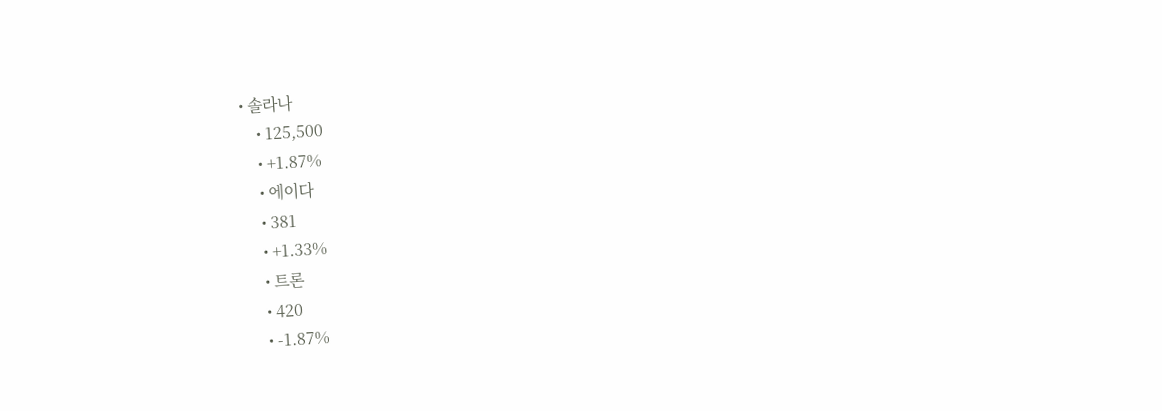• 솔라나
    • 125,500
    • +1.87%
    • 에이다
    • 381
    • +1.33%
    • 트론
    • 420
    • -1.87%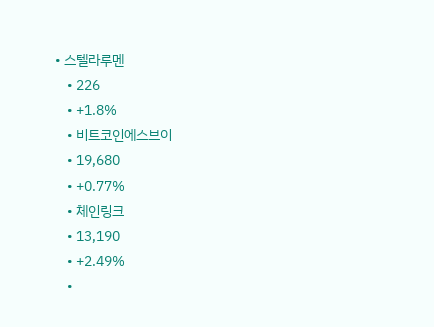• 스텔라루멘
    • 226
    • +1.8%
    • 비트코인에스브이
    • 19,680
    • +0.77%
    • 체인링크
    • 13,190
    • +2.49%
    •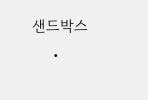샌드박스
    •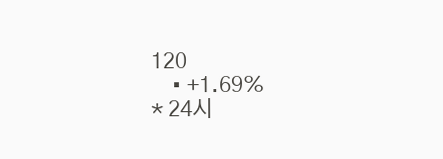120
    • +1.69%
* 24시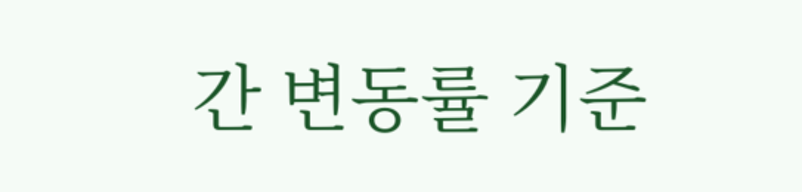간 변동률 기준